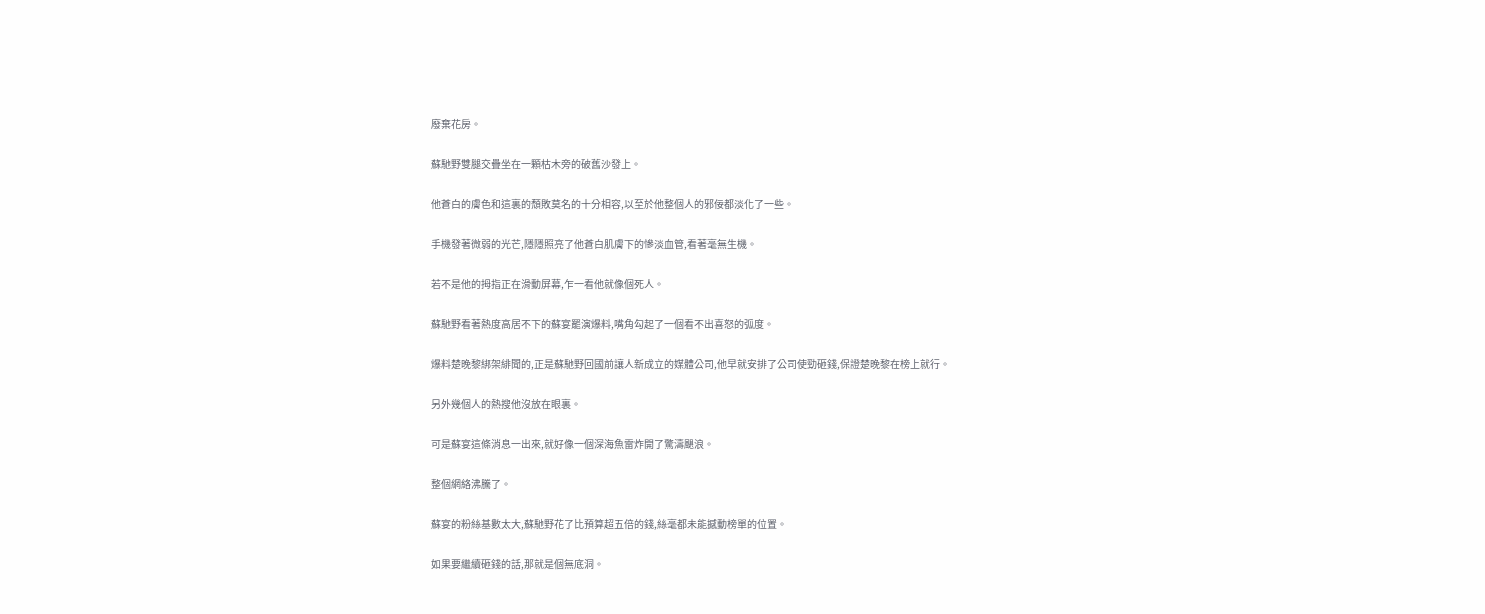廢棄花房。

蘇馳野雙腿交疊坐在一顆枯木旁的破舊沙發上。

他蒼白的膚色和這裏的頹敗莫名的十分相容,以至於他整個人的邪佞都淡化了一些。

手機發著微弱的光芒,隱隱照亮了他蒼白肌膚下的慘淡血管,看著毫無生機。

若不是他的拇指正在滑動屏幕,乍一看他就像個死人。

蘇馳野看著熱度高居不下的蘇宴罷演爆料,嘴角勾起了一個看不出喜怒的弧度。

爆料楚晚黎綁架緋聞的,正是蘇馳野回國前讓人新成立的媒體公司,他早就安排了公司使勁砸錢,保證楚晚黎在榜上就行。

另外幾個人的熱搜他沒放在眼裏。

可是蘇宴這條消息一出來,就好像一個深海魚雷炸開了驚濤颶浪。

整個網絡沸騰了。

蘇宴的粉絲基數太大,蘇馳野花了比預算超五倍的錢,絲毫都未能撼動榜單的位置。

如果要繼續砸錢的話,那就是個無底洞。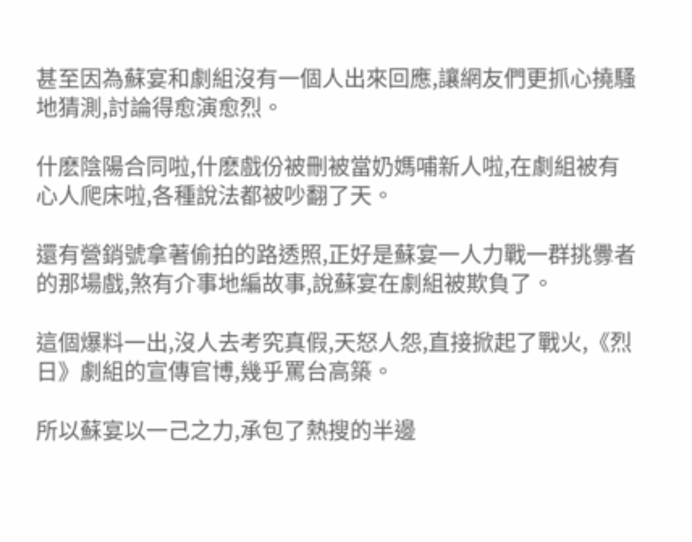甚至因為蘇宴和劇組沒有一個人出來回應,讓網友們更抓心撓騷地猜測,討論得愈演愈烈。

什麽陰陽合同啦,什麽戲份被刪被當奶媽哺新人啦,在劇組被有心人爬床啦,各種說法都被吵翻了天。

還有營銷號拿著偷拍的路透照,正好是蘇宴一人力戰一群挑釁者的那場戲,煞有介事地編故事,說蘇宴在劇組被欺負了。

這個爆料一出,沒人去考究真假,天怒人怨,直接掀起了戰火,《烈日》劇組的宣傳官博,幾乎罵台高築。

所以蘇宴以一己之力,承包了熱搜的半邊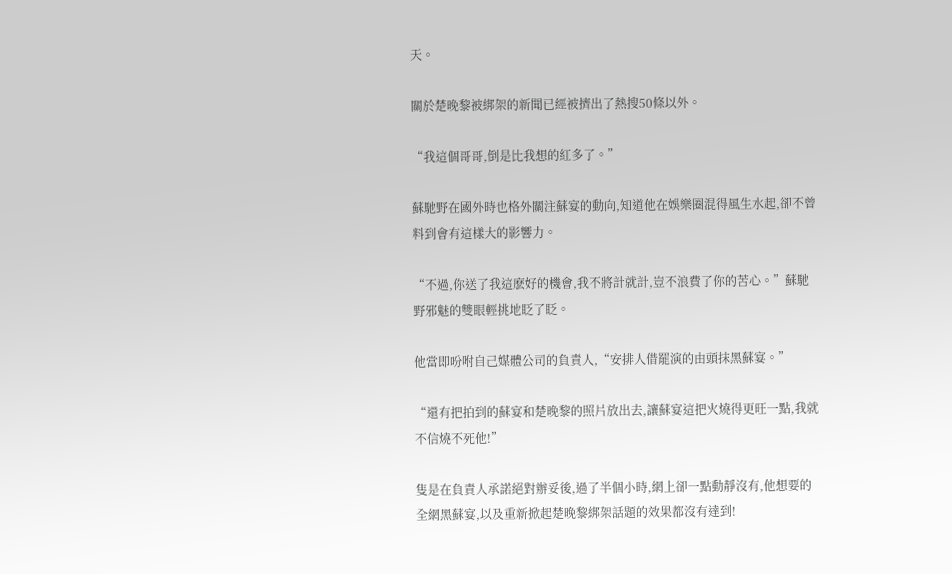天。

關於楚晚黎被綁架的新聞已經被擠出了熱搜50條以外。

“我這個哥哥,倒是比我想的紅多了。”

蘇馳野在國外時也格外關注蘇宴的動向,知道他在娛樂圈混得風生水起,卻不曾料到會有這樣大的影響力。

“不過,你送了我這麽好的機會,我不將計就計,豈不浪費了你的苦心。”蘇馳野邪魅的雙眼輕挑地眨了眨。

他當即吩咐自己媒體公司的負責人,“安排人借罷演的由頭抹黑蘇宴。”

“還有把拍到的蘇宴和楚晚黎的照片放出去,讓蘇宴這把火燒得更旺一點,我就不信燒不死他!”

隻是在負責人承諾絕對辦妥後,過了半個小時,網上卻一點動靜沒有,他想要的全網黑蘇宴,以及重新掀起楚晚黎綁架話題的效果都沒有達到!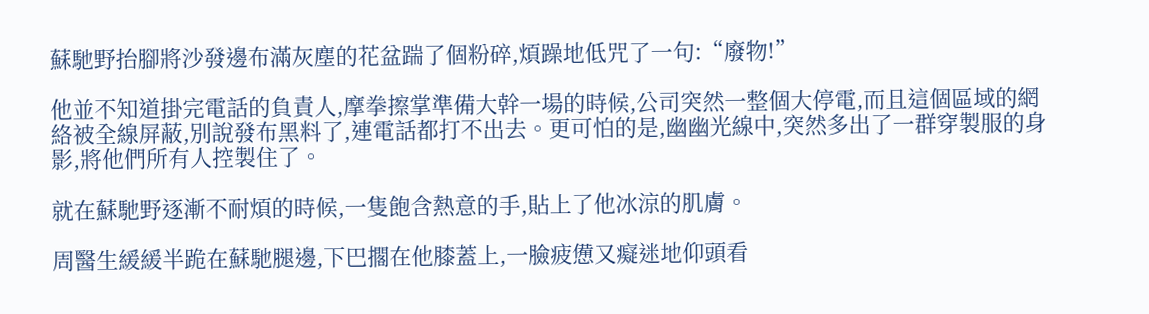蘇馳野抬腳將沙發邊布滿灰塵的花盆踹了個粉碎,煩躁地低咒了一句:“廢物!”

他並不知道掛完電話的負責人,摩拳擦掌準備大幹一場的時候,公司突然一整個大停電,而且這個區域的網絡被全線屏蔽,別說發布黑料了,連電話都打不出去。更可怕的是,幽幽光線中,突然多出了一群穿製服的身影,將他們所有人控製住了。

就在蘇馳野逐漸不耐煩的時候,一隻飽含熱意的手,貼上了他冰涼的肌膚。

周醫生緩緩半跪在蘇馳腿邊,下巴擱在他膝蓋上,一臉疲憊又癡迷地仰頭看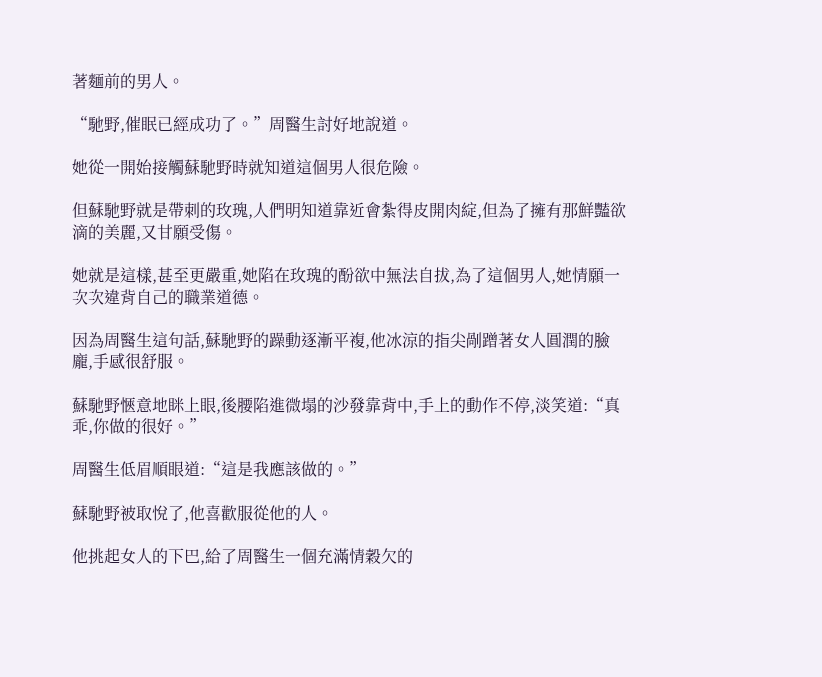著麵前的男人。

“馳野,催眠已經成功了。”周醫生討好地說道。

她從一開始接觸蘇馳野時就知道這個男人很危險。

但蘇馳野就是帶刺的玫瑰,人們明知道靠近會紮得皮開肉綻,但為了擁有那鮮豔欲滴的美麗,又甘願受傷。

她就是這樣,甚至更嚴重,她陷在玫瑰的酚欲中無法自拔,為了這個男人,她情願一次次違背自己的職業道德。

因為周醫生這句話,蘇馳野的躁動逐漸平複,他冰涼的指尖剮蹭著女人圓潤的臉龐,手感很舒服。

蘇馳野愜意地眯上眼,後腰陷進微塌的沙發靠背中,手上的動作不停,淡笑道:“真乖,你做的很好。”

周醫生低眉順眼道:“這是我應該做的。”

蘇馳野被取悅了,他喜歡服從他的人。

他挑起女人的下巴,給了周醫生一個充滿情穀欠的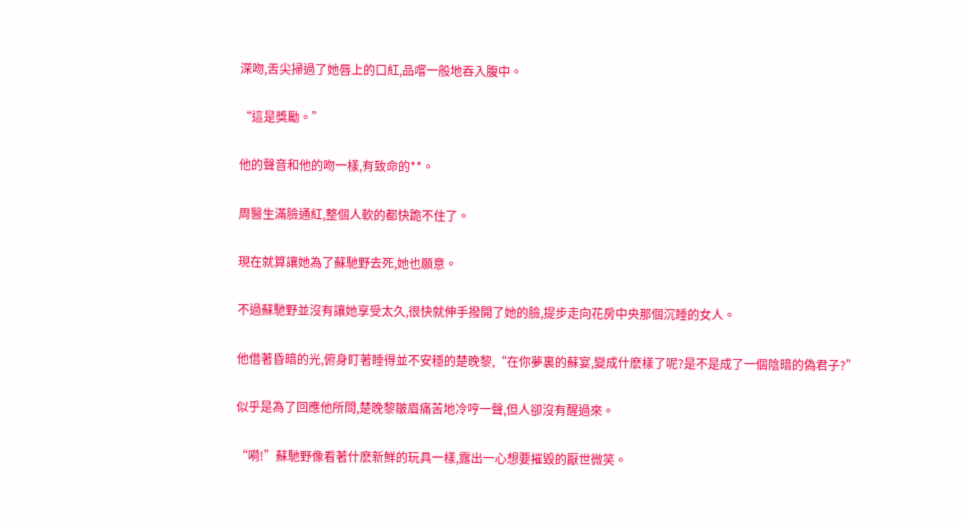深吻,舌尖掃過了她唇上的口紅,品嚐一般地吞入腹中。

“這是獎勵。”

他的聲音和他的吻一樣,有致命的**。

周醫生滿臉通紅,整個人軟的都快跪不住了。

現在就算讓她為了蘇馳野去死,她也願意。

不過蘇馳野並沒有讓她享受太久,很快就伸手撥開了她的臉,提步走向花房中央那個沉睡的女人。

他借著昏暗的光,俯身盯著睡得並不安穩的楚晚黎,“在你夢裏的蘇宴,變成什麽樣了呢?是不是成了一個陰暗的偽君子?”

似乎是為了回應他所問,楚晚黎皺眉痛苦地冷哼一聲,但人卻沒有醒過來。

“嗬!”蘇馳野像看著什麽新鮮的玩具一樣,露出一心想要摧毀的厭世微笑。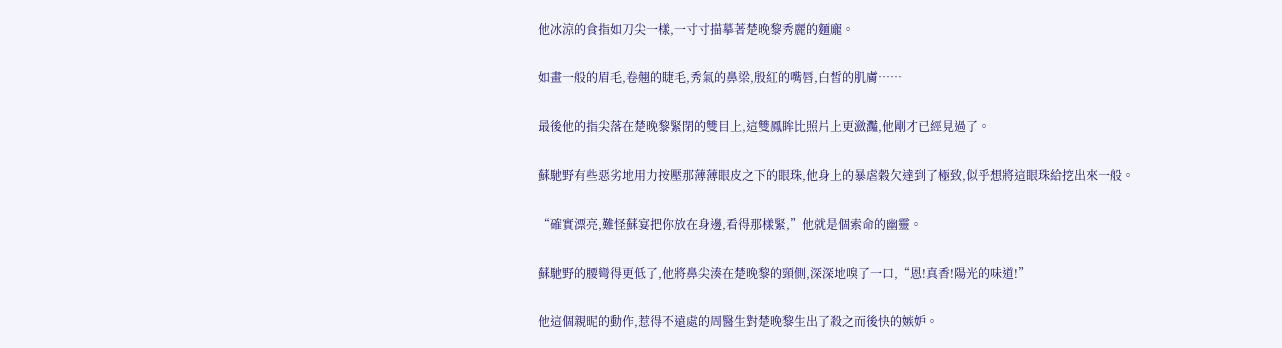他冰涼的食指如刀尖一樣,一寸寸描摹著楚晚黎秀麗的麵龐。

如畫一般的眉毛,卷翹的睫毛,秀氣的鼻梁,殷紅的嘴唇,白皙的肌膚……

最後他的指尖落在楚晚黎緊閉的雙目上,這雙鳳眸比照片上更瀲灩,他剛才已經見過了。

蘇馳野有些惡劣地用力按壓那薄薄眼皮之下的眼珠,他身上的暴虐穀欠達到了極致,似乎想將這眼珠給挖出來一般。

“確實漂亮,難怪蘇宴把你放在身邊,看得那樣緊,”他就是個索命的幽靈。

蘇馳野的腰彎得更低了,他將鼻尖湊在楚晚黎的頸側,深深地嗅了一口,“恩!真香!陽光的味道!”

他這個親昵的動作,惹得不遠處的周醫生對楚晚黎生出了殺之而後快的嫉妒。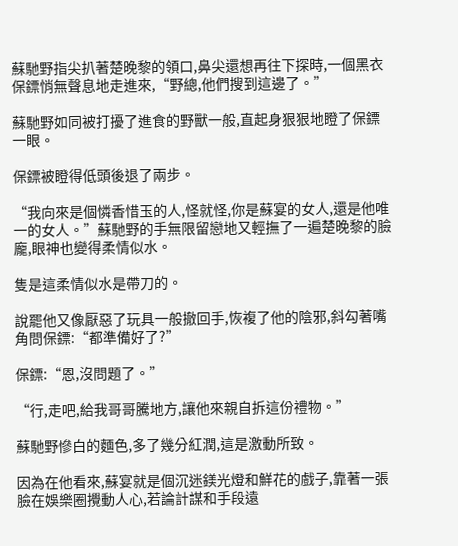蘇馳野指尖扒著楚晚黎的領口,鼻尖還想再往下探時,一個黑衣保鏢悄無聲息地走進來,“野總,他們搜到這邊了。”

蘇馳野如同被打擾了進食的野獸一般,直起身狠狠地瞪了保鏢一眼。

保鏢被瞪得低頭後退了兩步。

“我向來是個憐香惜玉的人,怪就怪,你是蘇宴的女人,還是他唯一的女人。”蘇馳野的手無限留戀地又輕撫了一遍楚晚黎的臉龐,眼神也變得柔情似水。

隻是這柔情似水是帶刀的。

說罷他又像厭惡了玩具一般撤回手,恢複了他的陰邪,斜勾著嘴角問保鏢:“都準備好了?”

保鏢:“恩,沒問題了。”

“行,走吧,給我哥哥騰地方,讓他來親自拆這份禮物。”

蘇馳野慘白的麵色,多了幾分紅潤,這是激動所致。

因為在他看來,蘇宴就是個沉迷鎂光燈和鮮花的戲子,靠著一張臉在娛樂圈攪動人心,若論計謀和手段遠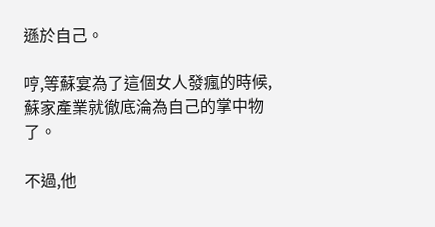遜於自己。

哼,等蘇宴為了這個女人發瘋的時候,蘇家產業就徹底淪為自己的掌中物了。

不過,他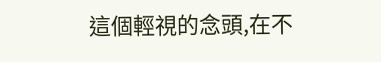這個輕視的念頭,在不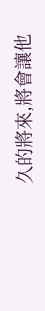久的將來,將會讓他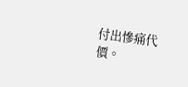付出慘痛代價。